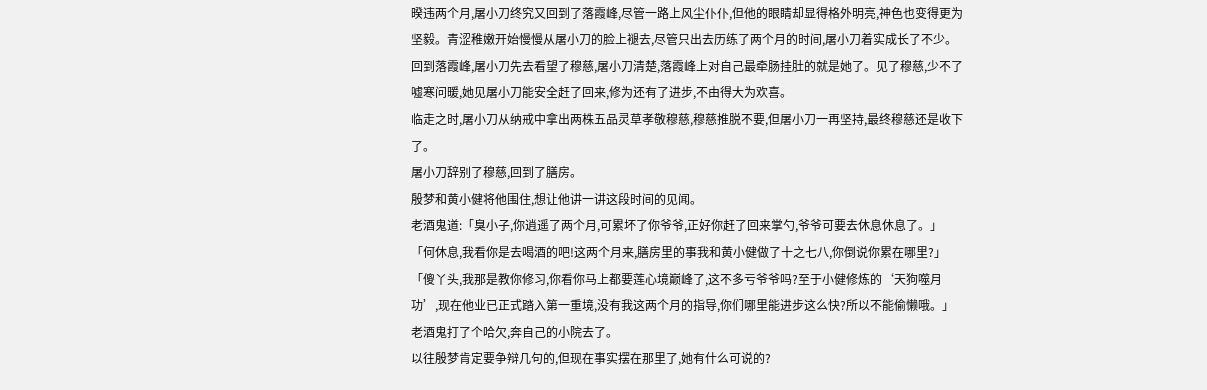暌违两个月,屠小刀终究又回到了落霞峰,尽管一路上风尘仆仆,但他的眼睛却显得格外明亮,神色也变得更为坚毅。青涩稚嫩开始慢慢从屠小刀的脸上褪去,尽管只出去历练了两个月的时间,屠小刀着实成长了不少。
回到落霞峰,屠小刀先去看望了穆慈,屠小刀清楚,落霞峰上对自己最牵肠挂肚的就是她了。见了穆慈,少不了嘘寒问暖,她见屠小刀能安全赶了回来,修为还有了进步,不由得大为欢喜。
临走之时,屠小刀从纳戒中拿出两株五品灵草孝敬穆慈,穆慈推脱不要,但屠小刀一再坚持,最终穆慈还是收下了。
屠小刀辞别了穆慈,回到了膳房。
殷梦和黄小健将他围住,想让他讲一讲这段时间的见闻。
老酒鬼道:「臭小子,你逍遥了两个月,可累坏了你爷爷,正好你赶了回来掌勺,爷爷可要去休息休息了。」
「何休息,我看你是去喝酒的吧!这两个月来,膳房里的事我和黄小健做了十之七八,你倒说你累在哪里?」
「傻丫头,我那是教你修习,你看你马上都要莲心境巅峰了,这不多亏爷爷吗?至于小健修炼的‘天狗噬月功’,现在他业已正式踏入第一重境,没有我这两个月的指导,你们哪里能进步这么快?所以不能偷懒哦。」老酒鬼打了个哈欠,奔自己的小院去了。
以往殷梦肯定要争辩几句的,但现在事实摆在那里了,她有什么可说的?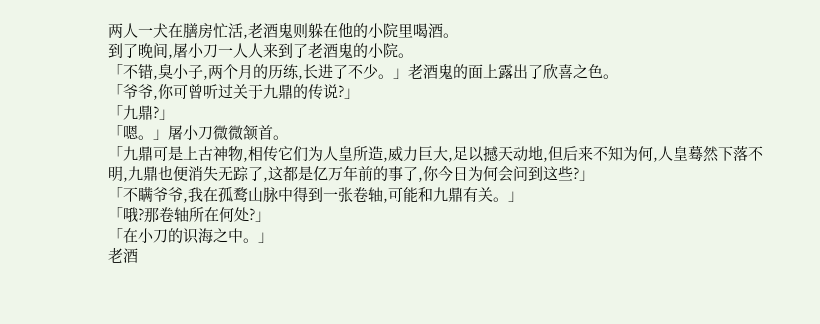两人一犬在膳房忙活,老酒鬼则躲在他的小院里喝酒。
到了晚间,屠小刀一人人来到了老酒鬼的小院。
「不错,臭小子,两个月的历练,长进了不少。」老酒鬼的面上露出了欣喜之色。
「爷爷,你可曾听过关于九鼎的传说?」
「九鼎?」
「嗯。」屠小刀微微颔首。
「九鼎可是上古神物,相传它们为人皇所造,威力巨大,足以撼天动地,但后来不知为何,人皇蓦然下落不明,九鼎也便消失无踪了,这都是亿万年前的事了,你今日为何会问到这些?」
「不瞒爷爷,我在孤鹜山脉中得到一张卷轴,可能和九鼎有关。」
「哦?那卷轴所在何处?」
「在小刀的识海之中。」
老酒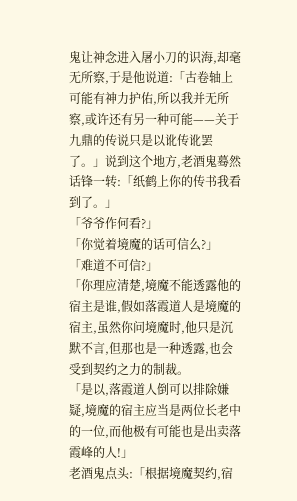鬼让神念进入屠小刀的识海,却毫无所察,于是他说道:「古卷轴上可能有神力护佑,所以我并无所察,或许还有另一种可能——关于九鼎的传说只是以讹传讹罢了。」说到这个地方,老酒鬼蓦然话锋一转:「纸鹤上你的传书我看到了。」
「爷爷作何看?」
「你觉着境魔的话可信么?」
「难道不可信?」
「你理应清楚,境魔不能透露他的宿主是谁,假如落霞道人是境魔的宿主,虽然你问境魔时,他只是沉默不言,但那也是一种透露,也会受到契约之力的制裁。
「是以,落霞道人倒可以排除嫌疑,境魔的宿主应当是两位长老中的一位,而他极有可能也是出卖落霞峰的人!」
老酒鬼点头:「根据境魔契约,宿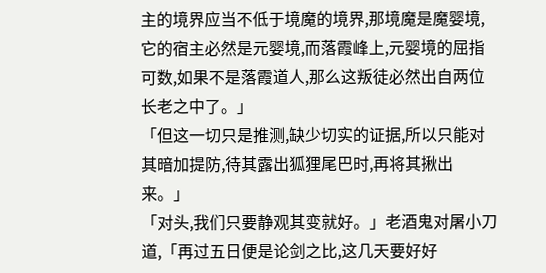主的境界应当不低于境魔的境界,那境魔是魔婴境,它的宿主必然是元婴境,而落霞峰上,元婴境的屈指可数,如果不是落霞道人,那么这叛徒必然出自两位长老之中了。」
「但这一切只是推测,缺少切实的证据,所以只能对其暗加提防,待其露出狐狸尾巴时,再将其揪出来。」
「对头,我们只要静观其变就好。」老酒鬼对屠小刀道,「再过五日便是论剑之比,这几天要好好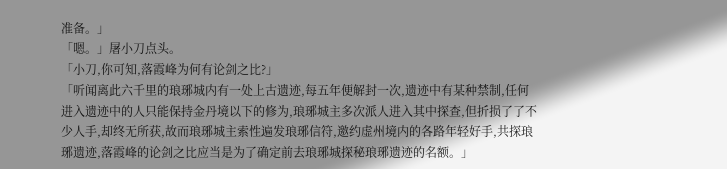准备。」
「嗯。」屠小刀点头。
「小刀,你可知,落霞峰为何有论剑之比?」
「听闻离此六千里的琅琊城内有一处上古遗迹,每五年便解封一次,遗迹中有某种禁制,任何进入遗迹中的人只能保持金丹境以下的修为,琅琊城主多次派人进入其中探查,但折损了了不少人手,却终无所获,故而琅琊城主索性遍发琅琊信符,邀约虚州境内的各路年轻好手,共探琅琊遗迹,落霞峰的论剑之比应当是为了确定前去琅琊城探秘琅琊遗迹的名额。」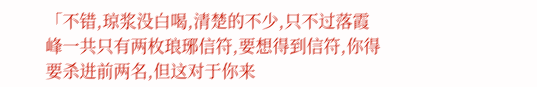「不错,琼浆没白喝,清楚的不少,只不过落霞峰一共只有两枚琅琊信符,要想得到信符,你得要杀进前两名,但这对于你来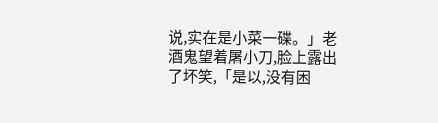说,实在是小菜一碟。」老酒鬼望着屠小刀,脸上露出了坏笑,「是以,没有困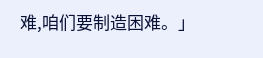难,咱们要制造困难。」